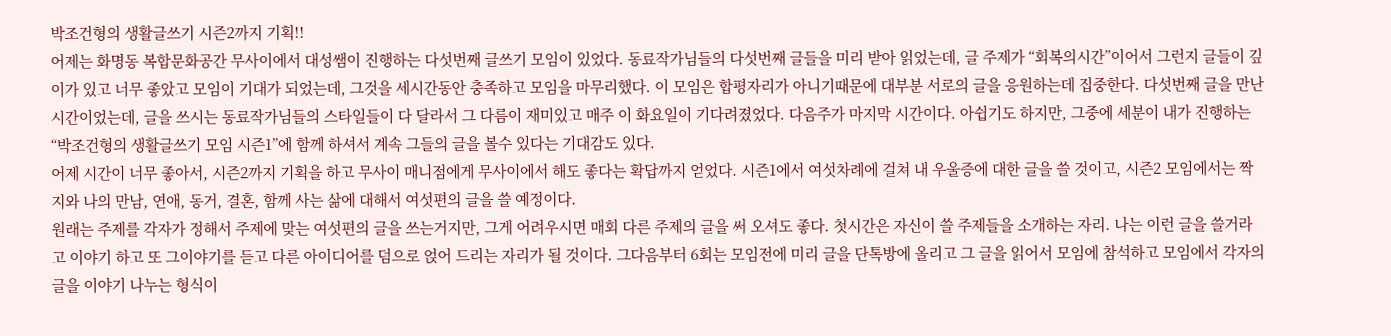박조건형의 생활글쓰기 시즌2까지 기획!!
어제는 화명동 복합문화공간 무사이에서 대성쌤이 진행하는 다섯번째 글쓰기 모임이 있었다. 동료작가님들의 다섯번째 글들을 미리 받아 읽었는데, 글 주제가 “회복의시간”이어서 그런지 글들이 깊이가 있고 너무 좋았고 모임이 기대가 되었는데, 그것을 세시간동안 충족하고 모임을 마무리했다. 이 모임은 합평자리가 아니기때문에 대부분 서로의 글을 응원하는데 집중한다. 다섯번째 글을 만난 시간이었는데, 글을 쓰시는 동료작가님들의 스타일들이 다 달라서 그 다름이 재미있고 매주 이 화요일이 기다려졌었다. 다음주가 마지막 시간이다. 아쉽기도 하지만, 그중에 세분이 내가 진행하는 “박조건형의 생활글쓰기 모임 시즌1”에 함께 하셔서 계속 그들의 글을 볼수 있다는 기대감도 있다.
어제 시간이 너무 좋아서, 시즌2까지 기획을 하고 무사이 매니점에게 무사이에서 해도 좋다는 확답까지 얻었다. 시즌1에서 여섯차례에 걸쳐 내 우울증에 대한 글을 쓸 것이고, 시즌2 모임에서는 짝지와 나의 만남, 연애, 동거, 결혼, 함께 사는 삶에 대해서 여섯편의 글을 쓸 예정이다.
원래는 주제를 각자가 정해서 주제에 맞는 여섯편의 글을 쓰는거지만, 그게 어려우시면 매회 다른 주제의 글을 써 오셔도 좋다. 첫시간은 자신이 쓸 주제들을 소개하는 자리. 나는 이런 글을 쓸거라고 이야기 하고 또 그이야기를 듣고 다른 아이디어를 덤으로 얹어 드리는 자리가 될 것이다. 그다음부터 6회는 모임전에 미리 글을 단톡방에 올리고 그 글을 읽어서 모임에 참석하고 모임에서 각자의 글을 이야기 나누는 형식이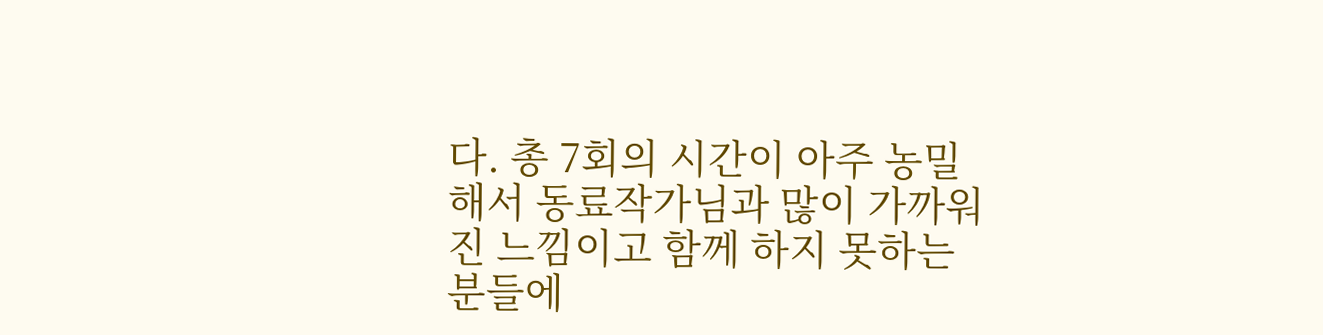다. 총 7회의 시간이 아주 농밀해서 동료작가님과 많이 가까워진 느낌이고 함께 하지 못하는 분들에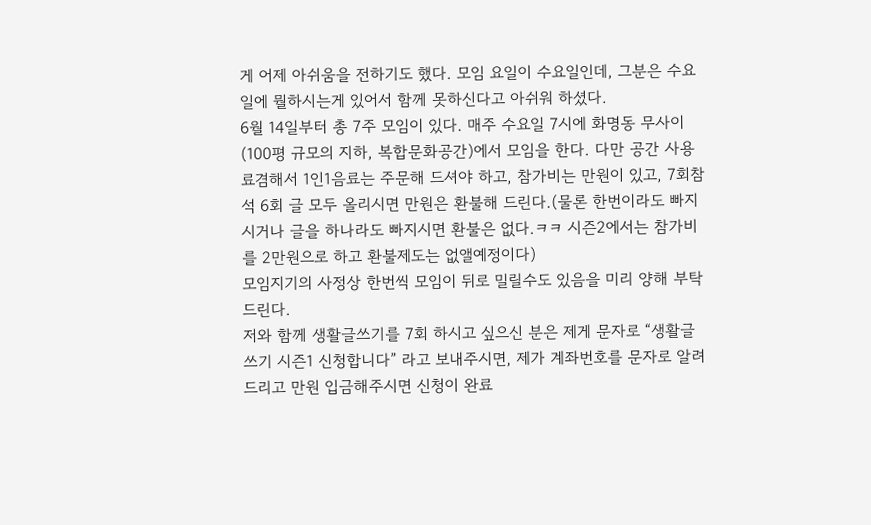게 어제 아쉬움을 전하기도 했다. 모임 요일이 수요일인데, 그분은 수요일에 뭘하시는게 있어서 함께 못하신다고 아쉬워 하셨다.
6월 14일부터 총 7주 모임이 있다. 매주 수요일 7시에 화명동 무사이(100평 규모의 지하, 복합문화공간)에서 모임을 한다. 다만 공간 사용료겸해서 1인1음료는 주문해 드셔야 하고, 참가비는 만원이 있고, 7회참석 6회 글 모두 올리시면 만원은 환불해 드린다.(물론 한번이라도 빠지시거나 글을 하나라도 빠지시면 환불은 없다.ㅋㅋ 시즌2에서는 참가비를 2만원으로 하고 환불제도는 없앨예정이다)
모임지기의 사정상 한번씩 모임이 뒤로 밀릴수도 있음을 미리 양해 부탁드린다.
저와 함께 생활글쓰기를 7회 하시고 싶으신 분은 제게 문자로 “생활글쓰기 시즌1 신청합니다” 라고 보내주시면, 제가 계좌번호를 문자로 알려드리고 만원 입금해주시면 신청이 완료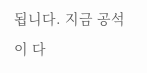됩니다. 지금 공석이 다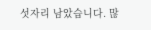섯자리 남았습니다. 많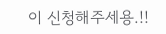이 신청해주세용.!!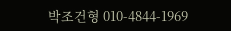박조건형 010-4844-1969